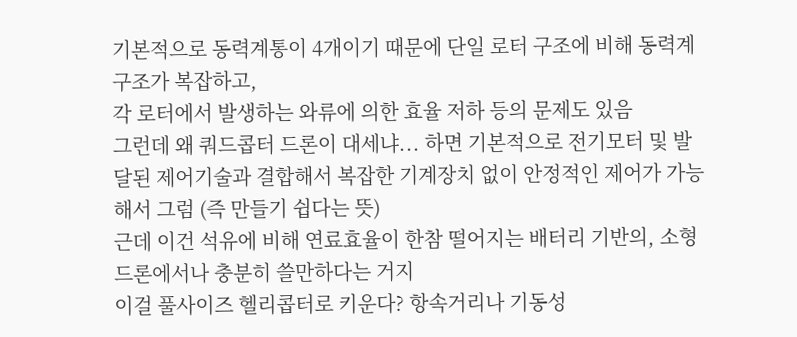기본적으로 동력계통이 4개이기 때문에 단일 로터 구조에 비해 동력계 구조가 복잡하고,
각 로터에서 발생하는 와류에 의한 효율 저하 등의 문제도 있음
그런데 왜 쿼드콥터 드론이 대세냐... 하면 기본적으로 전기모터 및 발달된 제어기술과 결합해서 복잡한 기계장치 없이 안정적인 제어가 가능해서 그럼 (즉 만들기 쉽다는 뜻)
근데 이건 석유에 비해 연료효율이 한참 떨어지는 배터리 기반의, 소형 드론에서나 충분히 쓸만하다는 거지
이걸 풀사이즈 헬리콥터로 키운다? 항속거리나 기동성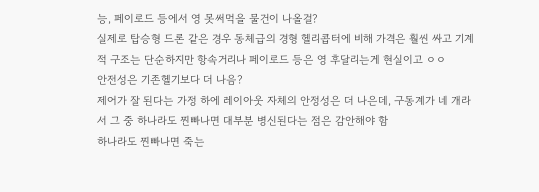능, 페이로드 등에서 영 못써먹을 물건이 나올걸?
실제로 탑승형 드론 같은 경우 동체급의 경형 헬리콥터에 비해 가격은 훨씬 싸고 기계적 구조는 단순하지만 항속거리나 페이로드 등은 영 후달리는게 현실이고 ㅇㅇ
안전성은 기존헬기보다 더 나음?
제어가 잘 된다는 가정 하에 레이아웃 자체의 안정성은 더 나은데, 구동계가 네 개라서 그 중 하나라도 찐빠나면 대부분 병신된다는 점은 감안해야 함
하나라도 찐빠나면 죽는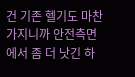건 기존 헬기도 마찬가지니까 안전측면에서 좀 더 낫긴 하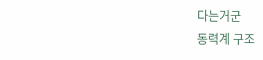다는거군
동력계 구조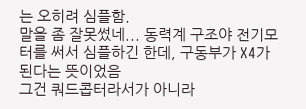는 오히려 심플함.
말을 좀 잘못썼네... 동력계 구조야 전기모터를 써서 심플하긴 한데, 구동부가 X4가 된다는 뜻이었음
그건 쿼드콥터라서가 아니라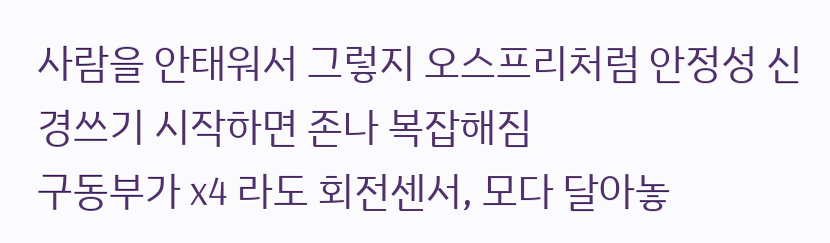사람을 안태워서 그렇지 오스프리처럼 안정성 신경쓰기 시작하면 존나 복잡해짐
구동부가 x4 라도 회전센서, 모다 달아놓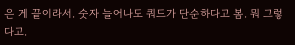은 게 끝이라서. 숫자 늘어나도 쿼드가 단순하다고 봄. 뭐 그렇다고.